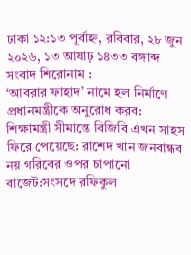ঢাকা ১২:১৩ পূর্বাহ্ন, রবিবার, ২৮ জুন ২০২৬, ১৩ আষাঢ় ১৪৩৩ বঙ্গাব্দ
সংবাদ শিরোনাম :
‘আবরার ফাহাদ’ নামে হল নির্মাণে প্রধানমন্ত্রীকে অনুরোধ করব: শিক্ষামন্ত্রী সীমান্তে বিজিবি এখন সাহস ফিরে পেয়েছে: রাশেদ খান জনবান্ধব নয় গরিবের ওপর চাপানো বাজেট:সংসদে রফিকুল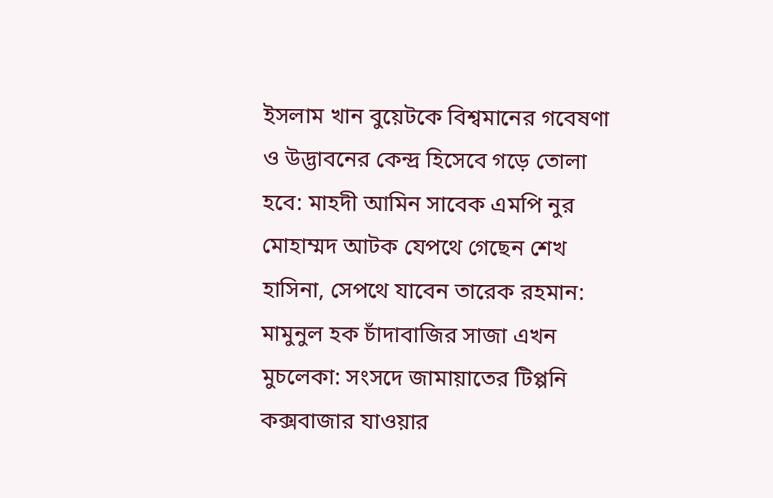ইসলাম খান বুয়েটকে বিশ্বমানের গবেষণা ও উদ্ভাবনের কেন্দ্র হিসেবে গড়ে তোলা হবে: মাহদী আমিন সাবেক এমপি নুর মোহাম্মদ আটক যেপথে গেছেন শেখ হাসিনা, সেপথে যাবেন তারেক রহমান: মামুনুল হক চাঁদাবাজির সাজা এখন মুচলেকা: সংসদে জামায়াতের টিপ্পনি কক্সবাজার যাওয়ার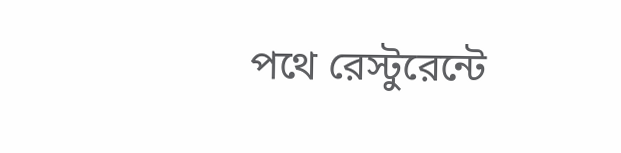পথে রেস্টুরেন্টে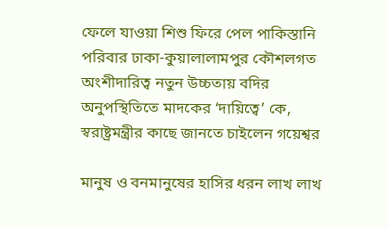ফেলে যাওয়া শিশু ফিরে পেল পাকিস্তানি পরিবার ঢাকা-কুয়ালালামপুর কৌশলগত অংশীদারিত্ব নতুন উচ্চতায় বদির অনুপস্থিতিতে মাদকের ‘দায়িত্বে’ কে, স্বরাষ্ট্রমন্ত্রীর কাছে জানতে চাইলেন গয়েশ্বর

মানুষ ও বনমানুষের হাসির ধরন লাখ লাখ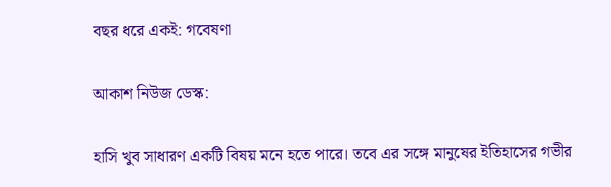বছর ধরে একই: গবেষণা

আকাশ নিউজ ডেস্ক:

হাসি খুব সাধারণ একটি বিষয় মনে হতে পারে। তবে এর সঙ্গে মানুষের ইতিহাসের গভীর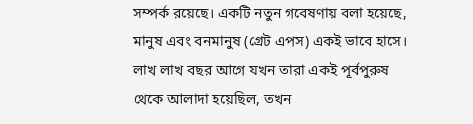সম্পর্ক রয়েছে। একটি নতুন গবেষণায় বলা হয়েছে, মানুষ এবং বনমানুষ (গ্রেট এপস) একই ভাবে হাসে। লাখ লাখ বছর আগে যখন তারা একই পূর্বপুরুষ থেকে আলাদা হয়েছিল, তখন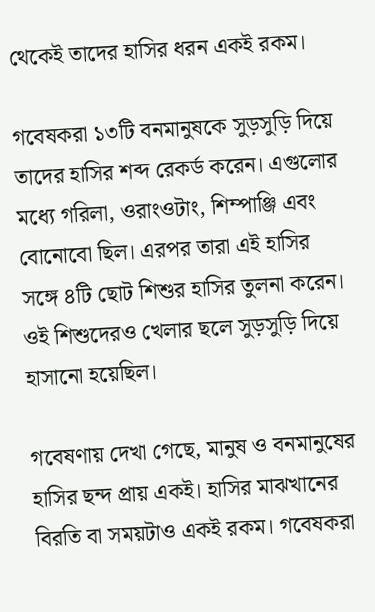থেকেই তাদের হাসির ধরন একই রকম।

গবেষকরা ১৩টি বনমানুষকে সুড়সুড়ি দিয়ে তাদের হাসির শব্দ রেকর্ড করেন। এগুলোর মধ্যে গরিলা, ওরাংওটাং, শিম্পাঞ্জি এবং বোনোবো ছিল। এরপর তারা এই হাসির সঙ্গে ৪টি ছোট শিশুর হাসির তুলনা করেন। ওই শিশুদেরও খেলার ছলে সুড়সুড়ি দিয়ে হাসানো হয়েছিল।

গবেষণায় দেখা গেছে, মানুষ ও বনমানুষের হাসির ছন্দ প্রায় একই। হাসির মাঝখানের বিরতি বা সময়টাও একই রকম। গবেষকরা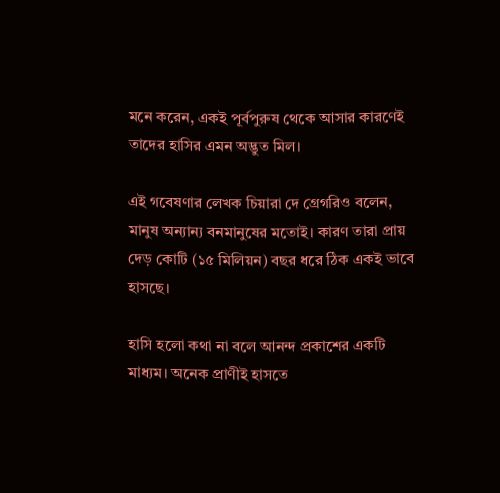মনে করেন, একই পূর্বপুরুষ থেকে আসার কারণেই তাদের হাসির এমন অদ্ভুত মিল।

এই গবেষণার লেখক চিয়ারা দে গ্রেগরিও বলেন, মানুষ অন্যান্য বনমানুষের মতোই। কারণ তারা প্রায় দেড় কোটি (১৫ মিলিয়ন) বছর ধরে ঠিক একই ভাবে হাসছে।

হাসি হলো কথা না বলে আনন্দ প্রকাশের একটি মাধ্যম। অনেক প্রাণীই হাসতে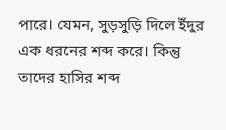পারে। যেমন, সুড়সুড়ি দিলে ইঁদুর এক ধরনের শব্দ করে। কিন্তু তাদের হাসির শব্দ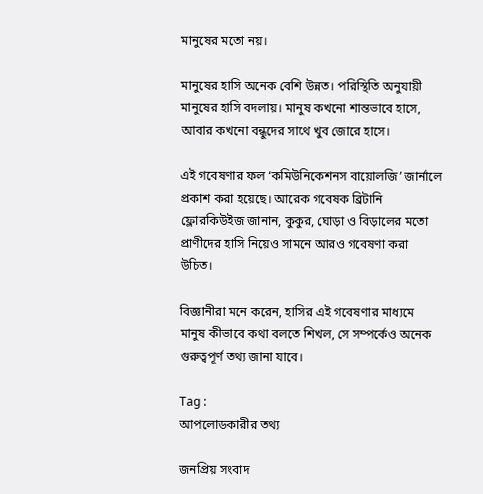মানুষের মতো নয়।

মানুষের হাসি অনেক বেশি উন্নত। পরিস্থিতি অনুযায়ী মানুষের হাসি বদলায়। মানুষ কখনো শান্তভাবে হাসে, আবার কখনো বন্ধুদের সাথে খুব জোরে হাসে।

এই গবেষণার ফল ‘কমিউনিকেশনস বায়োলজি’ জার্নালে প্রকাশ করা হয়েছে। আরেক গবেষক ব্রিটানি ফ্লোরকিউইজ জানান, কুকুর, ঘোড়া ও বিড়ালের মতো প্রাণীদের হাসি নিয়েও সামনে আরও গবেষণা করা উচিত।

বিজ্ঞানীরা মনে করেন, হাসির এই গবেষণার মাধ্যমে মানুষ কীভাবে কথা বলতে শিখল, সে সম্পর্কেও অনেক গুরুত্বপূর্ণ তথ্য জানা যাবে।

Tag :
আপলোডকারীর তথ্য

জনপ্রিয় সংবাদ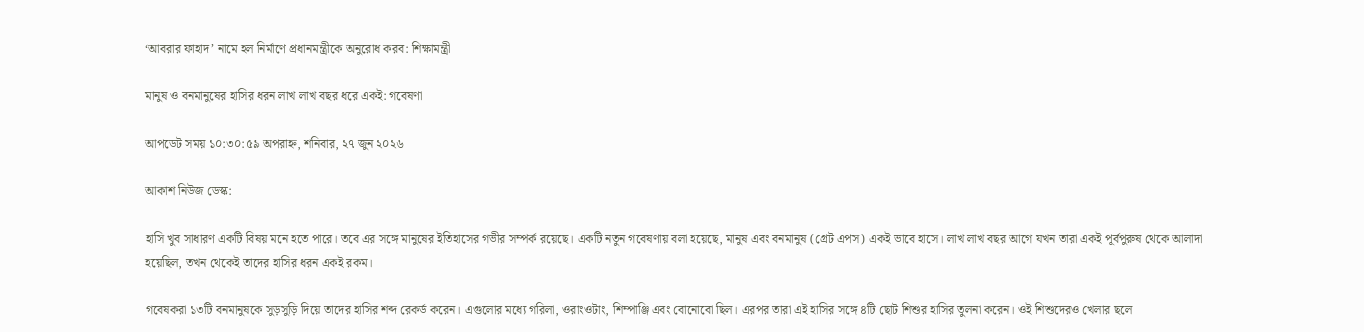‘আবরার ফাহাদ’ নামে হল নির্মাণে প্রধানমন্ত্রীকে অনুরোধ করব: শিক্ষামন্ত্রী

মানুষ ও বনমানুষের হাসির ধরন লাখ লাখ বছর ধরে একই: গবেষণা

আপডেট সময় ১০:৩০:৫৯ অপরাহ্ন, শনিবার, ২৭ জুন ২০২৬

আকাশ নিউজ ডেস্ক:

হাসি খুব সাধারণ একটি বিষয় মনে হতে পারে। তবে এর সঙ্গে মানুষের ইতিহাসের গভীর সম্পর্ক রয়েছে। একটি নতুন গবেষণায় বলা হয়েছে, মানুষ এবং বনমানুষ (গ্রেট এপস) একই ভাবে হাসে। লাখ লাখ বছর আগে যখন তারা একই পূর্বপুরুষ থেকে আলাদা হয়েছিল, তখন থেকেই তাদের হাসির ধরন একই রকম।

গবেষকরা ১৩টি বনমানুষকে সুড়সুড়ি দিয়ে তাদের হাসির শব্দ রেকর্ড করেন। এগুলোর মধ্যে গরিলা, ওরাংওটাং, শিম্পাঞ্জি এবং বোনোবো ছিল। এরপর তারা এই হাসির সঙ্গে ৪টি ছোট শিশুর হাসির তুলনা করেন। ওই শিশুদেরও খেলার ছলে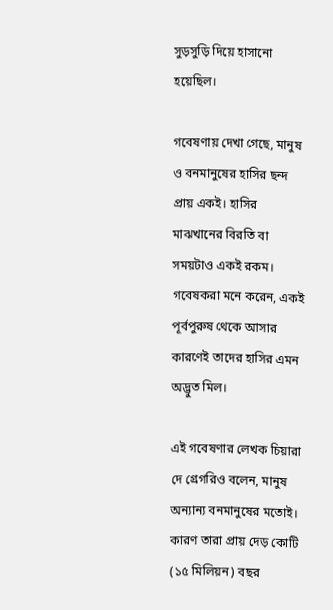সুড়সুড়ি দিয়ে হাসানো হয়েছিল।

গবেষণায় দেখা গেছে, মানুষ ও বনমানুষের হাসির ছন্দ প্রায় একই। হাসির মাঝখানের বিরতি বা সময়টাও একই রকম। গবেষকরা মনে করেন, একই পূর্বপুরুষ থেকে আসার কারণেই তাদের হাসির এমন অদ্ভুত মিল।

এই গবেষণার লেখক চিয়ারা দে গ্রেগরিও বলেন, মানুষ অন্যান্য বনমানুষের মতোই। কারণ তারা প্রায় দেড় কোটি (১৫ মিলিয়ন) বছর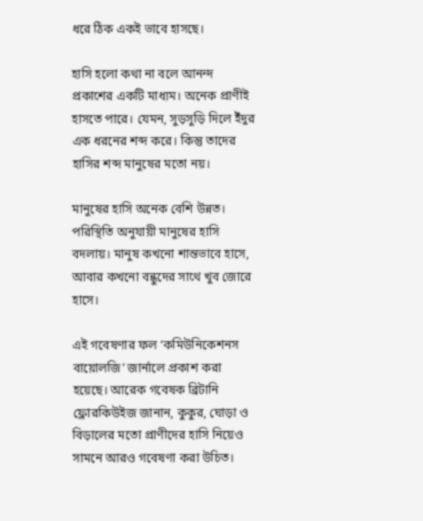ধরে ঠিক একই ভাবে হাসছে।

হাসি হলো কথা না বলে আনন্দ প্রকাশের একটি মাধ্যম। অনেক প্রাণীই হাসতে পারে। যেমন, সুড়সুড়ি দিলে ইঁদুর এক ধরনের শব্দ করে। কিন্তু তাদের হাসির শব্দ মানুষের মতো নয়।

মানুষের হাসি অনেক বেশি উন্নত। পরিস্থিতি অনুযায়ী মানুষের হাসি বদলায়। মানুষ কখনো শান্তভাবে হাসে, আবার কখনো বন্ধুদের সাথে খুব জোরে হাসে।

এই গবেষণার ফল ‘কমিউনিকেশনস বায়োলজি’ জার্নালে প্রকাশ করা হয়েছে। আরেক গবেষক ব্রিটানি ফ্লোরকিউইজ জানান, কুকুর, ঘোড়া ও বিড়ালের মতো প্রাণীদের হাসি নিয়েও সামনে আরও গবেষণা করা উচিত।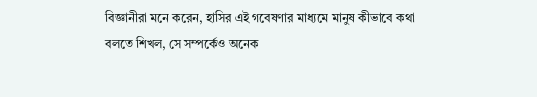বিজ্ঞানীরা মনে করেন, হাসির এই গবেষণার মাধ্যমে মানুষ কীভাবে কথা বলতে শিখল, সে সম্পর্কেও অনেক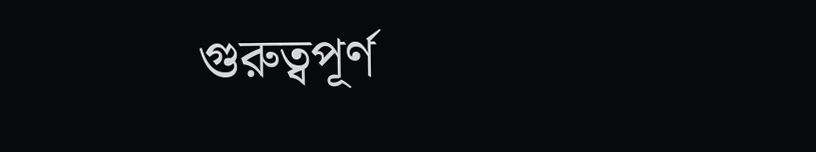গুরুত্বপূর্ণ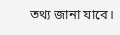তথ্য জানা যাবে।